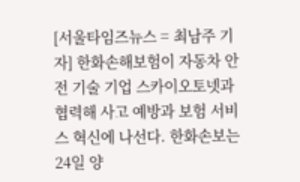[서울타임즈뉴스 = 최남주 기자] 한화손해보험이 자동차 안전 기술 기업 스카이오토넷과 협력해 사고 예방과 보험 서비스 혁신에 나선다. 한화손보는 24일 양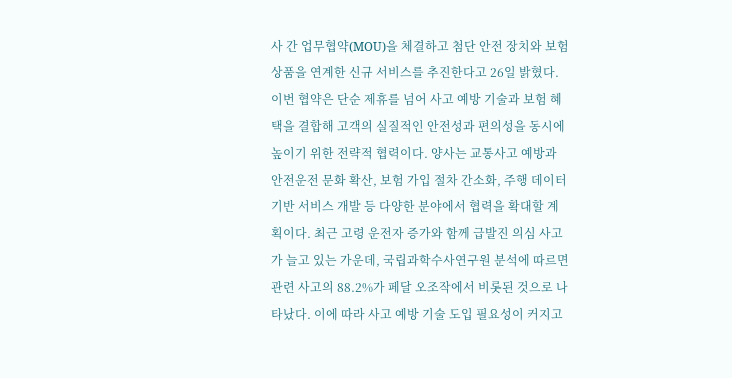사 간 업무협약(MOU)을 체결하고 첨단 안전 장치와 보험 상품을 연계한 신규 서비스를 추진한다고 26일 밝혔다. 이번 협약은 단순 제휴를 넘어 사고 예방 기술과 보험 혜택을 결합해 고객의 실질적인 안전성과 편의성을 동시에 높이기 위한 전략적 협력이다. 양사는 교통사고 예방과 안전운전 문화 확산, 보험 가입 절차 간소화, 주행 데이터 기반 서비스 개발 등 다양한 분야에서 협력을 확대할 계획이다. 최근 고령 운전자 증가와 함께 급발진 의심 사고가 늘고 있는 가운데, 국립과학수사연구원 분석에 따르면 관련 사고의 88.2%가 페달 오조작에서 비롯된 것으로 나타났다. 이에 따라 사고 예방 기술 도입 필요성이 커지고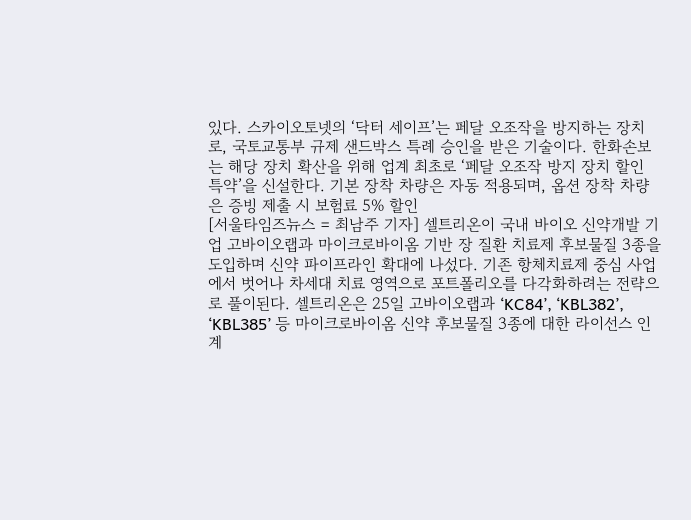있다. 스카이오토넷의 ‘닥터 세이프’는 페달 오조작을 방지하는 장치로, 국토교통부 규제 샌드박스 특례 승인을 받은 기술이다. 한화손보는 해당 장치 확산을 위해 업계 최초로 ‘페달 오조작 방지 장치 할인 특약’을 신설한다. 기본 장착 차량은 자동 적용되며, 옵션 장착 차량은 증빙 제출 시 보험료 5% 할인
[서울타임즈뉴스 = 최남주 기자] 셀트리온이 국내 바이오 신약개발 기업 고바이오랩과 마이크로바이옴 기반 장 질환 치료제 후보물질 3종을 도입하며 신약 파이프라인 확대에 나섰다. 기존 항체치료제 중심 사업에서 벗어나 차세대 치료 영역으로 포트폴리오를 다각화하려는 전략으로 풀이된다. 셀트리온은 25일 고바이오랩과 ‘KC84’, ‘KBL382’, ‘KBL385’ 등 마이크로바이옴 신약 후보물질 3종에 대한 라이선스 인 계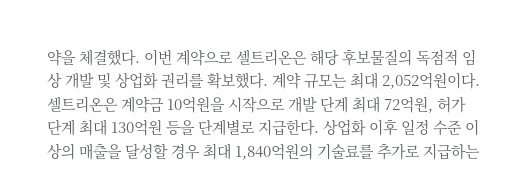약을 체결했다. 이번 계약으로 셀트리온은 해당 후보물질의 독점적 임상 개발 및 상업화 권리를 확보했다. 계약 규모는 최대 2,052억원이다. 셀트리온은 계약금 10억원을 시작으로 개발 단계 최대 72억원, 허가 단계 최대 130억원 등을 단계별로 지급한다. 상업화 이후 일정 수준 이상의 매출을 달성할 경우 최대 1,840억원의 기술료를 추가로 지급하는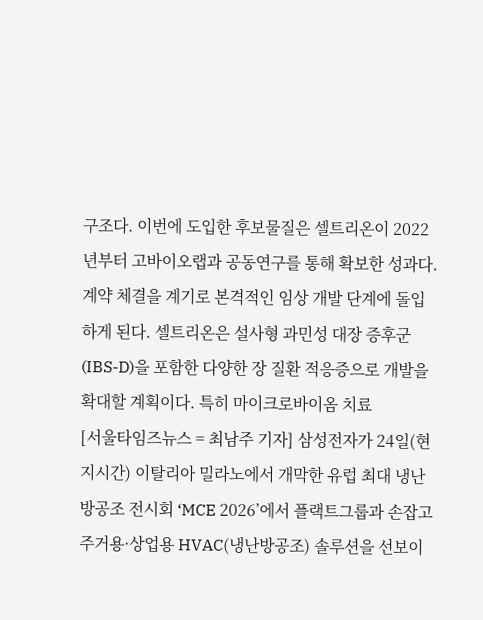구조다. 이번에 도입한 후보물질은 셀트리온이 2022년부터 고바이오랩과 공동연구를 통해 확보한 성과다. 계약 체결을 계기로 본격적인 임상 개발 단계에 돌입하게 된다. 셀트리온은 설사형 과민성 대장 증후군(IBS-D)을 포함한 다양한 장 질환 적응증으로 개발을 확대할 계획이다. 특히 마이크로바이옴 치료
[서울타임즈뉴스 = 최남주 기자] 삼성전자가 24일(현지시간) 이탈리아 밀라노에서 개막한 유럽 최대 냉난방공조 전시회 ‘MCE 2026’에서 플랙트그룹과 손잡고 주거용·상업용 HVAC(냉난방공조) 솔루션을 선보이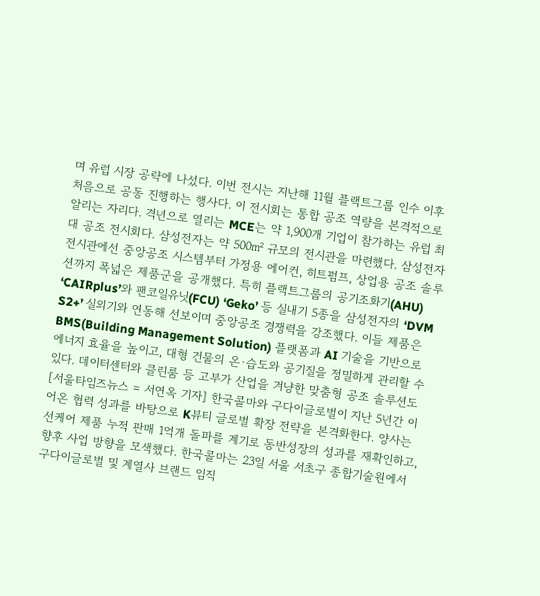며 유럽 시장 공략에 나섰다. 이번 전시는 지난해 11월 플랙트그룹 인수 이후 처음으로 공동 진행하는 행사다. 이 전시회는 통합 공조 역량을 본격적으로 알리는 자리다. 격년으로 열리는 MCE는 약 1,900개 기업이 참가하는 유럽 최대 공조 전시회다. 삼성전자는 약 500㎡ 규모의 전시관을 마련했다. 삼성전자 전시관에선 중앙공조 시스템부터 가정용 에어컨, 히트펌프, 상업용 공조 솔루션까지 폭넓은 제품군을 공개했다. 특히 플랙트그룹의 공기조화기(AHU) ‘CAIRplus’와 팬코일유닛(FCU) ‘Geko’ 등 실내기 5종을 삼성전자의 ‘DVM S2+’ 실외기와 연동해 선보이며 중앙공조 경쟁력을 강조했다. 이들 제품은 BMS(Building Management Solution) 플랫폼과 AI 기술을 기반으로 에너지 효율을 높이고, 대형 건물의 온·습도와 공기질을 정밀하게 관리할 수 있다. 데이터센터와 클린룸 등 고부가 산업을 겨냥한 맞춤형 공조 솔루션도
[서울타임즈뉴스 = 서연옥 기자] 한국콜마와 구다이글로벌이 지난 5년간 이어온 협력 성과를 바탕으로 K뷰티 글로벌 확장 전략을 본격화한다. 양사는 선케어 제품 누적 판매 1억개 돌파를 계기로 동반성장의 성과를 재확인하고, 향후 사업 방향을 모색했다. 한국콜마는 23일 서울 서초구 종합기술원에서 구다이글로벌 및 계열사 브랜드 임직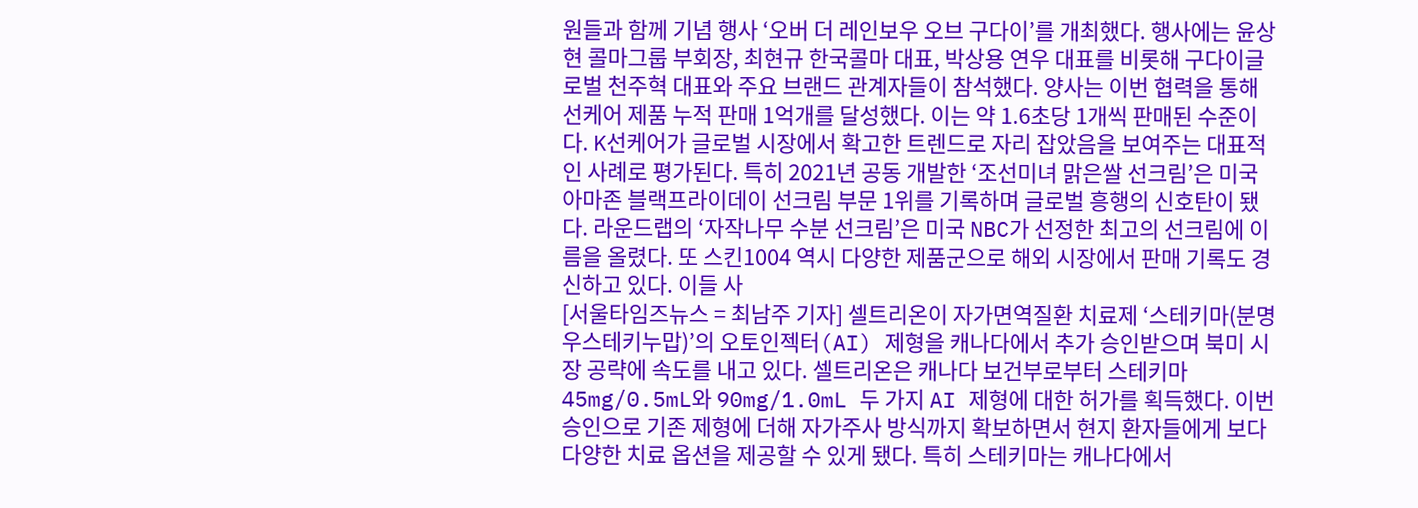원들과 함께 기념 행사 ‘오버 더 레인보우 오브 구다이’를 개최했다. 행사에는 윤상현 콜마그룹 부회장, 최현규 한국콜마 대표, 박상용 연우 대표를 비롯해 구다이글로벌 천주혁 대표와 주요 브랜드 관계자들이 참석했다. 양사는 이번 협력을 통해 선케어 제품 누적 판매 1억개를 달성했다. 이는 약 1.6초당 1개씩 판매된 수준이다. K선케어가 글로벌 시장에서 확고한 트렌드로 자리 잡았음을 보여주는 대표적인 사례로 평가된다. 특히 2021년 공동 개발한 ‘조선미녀 맑은쌀 선크림’은 미국 아마존 블랙프라이데이 선크림 부문 1위를 기록하며 글로벌 흥행의 신호탄이 됐다. 라운드랩의 ‘자작나무 수분 선크림’은 미국 NBC가 선정한 최고의 선크림에 이름을 올렸다. 또 스킨1004 역시 다양한 제품군으로 해외 시장에서 판매 기록도 경신하고 있다. 이들 사
[서울타임즈뉴스 = 최남주 기자] 셀트리온이 자가면역질환 치료제 ‘스테키마(분명 우스테키누맙)’의 오토인젝터(AI) 제형을 캐나다에서 추가 승인받으며 북미 시장 공략에 속도를 내고 있다. 셀트리온은 캐나다 보건부로부터 스테키마 45mg/0.5mL와 90mg/1.0mL 두 가지 AI 제형에 대한 허가를 획득했다. 이번 승인으로 기존 제형에 더해 자가주사 방식까지 확보하면서 현지 환자들에게 보다 다양한 치료 옵션을 제공할 수 있게 됐다. 특히 스테키마는 캐나다에서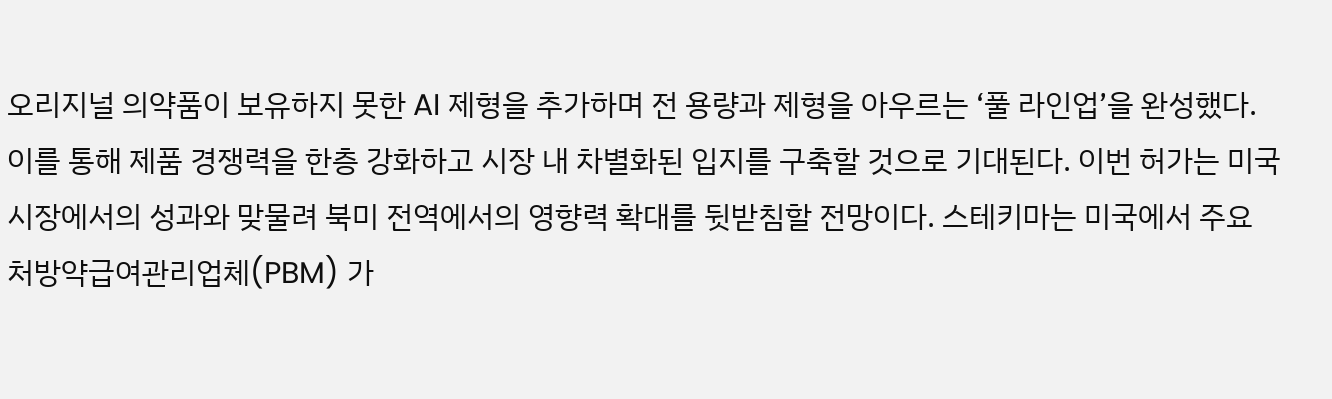오리지널 의약품이 보유하지 못한 AI 제형을 추가하며 전 용량과 제형을 아우르는 ‘풀 라인업’을 완성했다. 이를 통해 제품 경쟁력을 한층 강화하고 시장 내 차별화된 입지를 구축할 것으로 기대된다. 이번 허가는 미국 시장에서의 성과와 맞물려 북미 전역에서의 영향력 확대를 뒷받침할 전망이다. 스테키마는 미국에서 주요 처방약급여관리업체(PBM) 가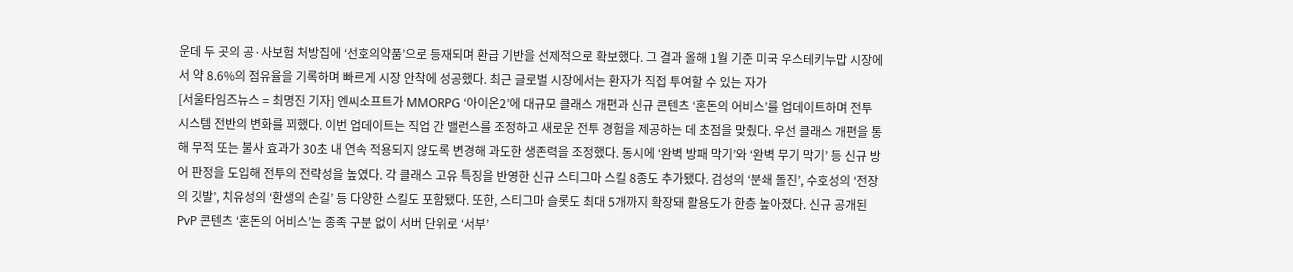운데 두 곳의 공·사보험 처방집에 ‘선호의약품’으로 등재되며 환급 기반을 선제적으로 확보했다. 그 결과 올해 1월 기준 미국 우스테키누맙 시장에서 약 8.6%의 점유율을 기록하며 빠르게 시장 안착에 성공했다. 최근 글로벌 시장에서는 환자가 직접 투여할 수 있는 자가
[서울타임즈뉴스 = 최명진 기자] 엔씨소프트가 MMORPG ‘아이온2’에 대규모 클래스 개편과 신규 콘텐츠 ‘혼돈의 어비스’를 업데이트하며 전투 시스템 전반의 변화를 꾀했다. 이번 업데이트는 직업 간 밸런스를 조정하고 새로운 전투 경험을 제공하는 데 초점을 맞췄다. 우선 클래스 개편을 통해 무적 또는 불사 효과가 30초 내 연속 적용되지 않도록 변경해 과도한 생존력을 조정했다. 동시에 ‘완벽 방패 막기’와 ‘완벽 무기 막기’ 등 신규 방어 판정을 도입해 전투의 전략성을 높였다. 각 클래스 고유 특징을 반영한 신규 스티그마 스킬 8종도 추가됐다. 검성의 ‘분쇄 돌진’, 수호성의 ‘전장의 깃발’, 치유성의 ‘환생의 손길’ 등 다양한 스킬도 포함됐다. 또한, 스티그마 슬롯도 최대 5개까지 확장돼 활용도가 한층 높아졌다. 신규 공개된 PvP 콘텐츠 ‘혼돈의 어비스’는 종족 구분 없이 서버 단위로 ‘서부’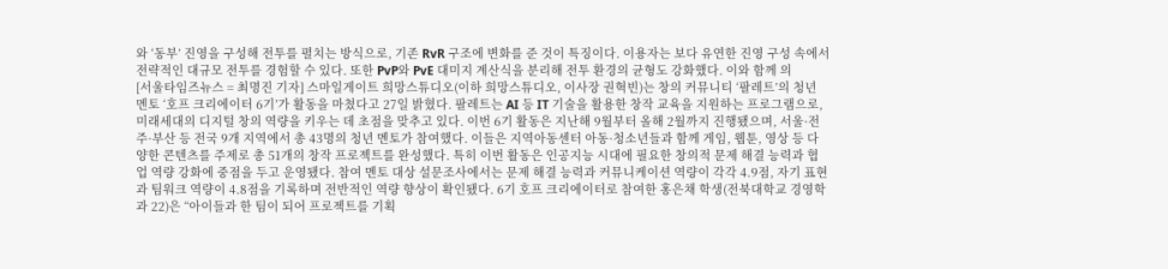와 ‘동부’ 진영을 구성해 전투를 펼치는 방식으로, 기존 RvR 구조에 변화를 준 것이 특징이다. 이용자는 보다 유연한 진영 구성 속에서 전략적인 대규모 전투를 경험할 수 있다. 또한 PvP와 PvE 대미지 계산식을 분리해 전투 환경의 균형도 강화했다. 이와 함께 의
[서울타임즈뉴스 = 최명진 기자] 스마일게이트 희망스튜디오(이하 희망스튜디오, 이사장 권혁빈)는 창의 커뮤니티 ‘팔레트’의 청년 멘토 ‘호프 크리에이터 6기’가 활동을 마쳤다고 27일 밝혔다. 팔레트는 AI 등 IT 기술을 활용한 창작 교육을 지원하는 프로그램으로, 미래세대의 디지털 창의 역량을 키우는 데 초점을 맞추고 있다. 이번 6기 활동은 지난해 9월부터 올해 2월까지 진행됐으며, 서울·전주·부산 등 전국 9개 지역에서 총 43명의 청년 멘토가 참여했다. 이들은 지역아동센터 아동·청소년들과 함께 게임, 웹툰, 영상 등 다양한 콘텐츠를 주제로 총 51개의 창작 프로젝트를 완성했다. 특히 이번 활동은 인공지능 시대에 필요한 창의적 문제 해결 능력과 협업 역량 강화에 중점을 두고 운영됐다. 참여 멘토 대상 설문조사에서는 문제 해결 능력과 커뮤니케이션 역량이 각각 4.9점, 자기 표현과 팀워크 역량이 4.8점을 기록하며 전반적인 역량 향상이 확인됐다. 6기 호프 크리에이터로 참여한 홍은채 학생(전북대학교 경영학과 22)은 “아이들과 한 팀이 되어 프로젝트를 기획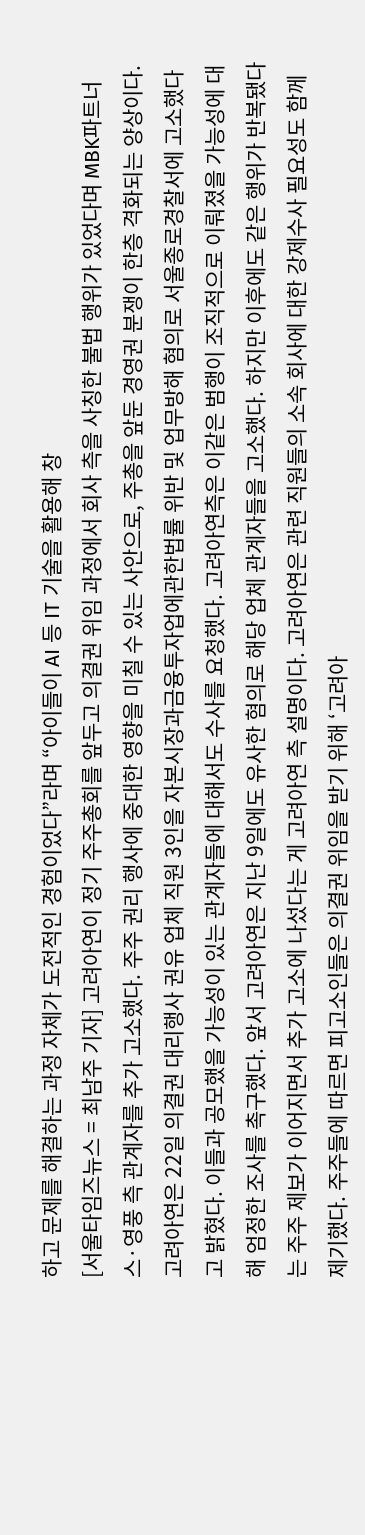하고 문제를 해결하는 과정 자체가 도전적인 경험이었다”라며 “아이들이 AI 등 IT 기술을 활용해 창
[서울타임즈뉴스 = 최남주 기자] 고려아연이 정기 주주총회를 앞두고 의결권 위임 과정에서 회사 측을 사칭한 불법 행위가 있었다며 MBK파트너스·영풍 측 관계자를 추가 고소했다. 주주 권리 행사에 중대한 영향을 미칠 수 있는 사안으로, 주총을 앞둔 경영권 분쟁이 한층 격화되는 양상이다. 고려아연은 22일 의결권 대리행사 권유 업체 직원 3인을 자본시장과금융투자업에관한법률 위반 및 업무방해 혐의로 서울종로경찰서에 고소했다고 밝혔다. 이들과 공모했을 가능성이 있는 관계자들에 대해서도 수사를 요청했다. 고려아연측은 이같은 범행이 조직적으로 이뤄졌을 가능성에 대해 엄정한 조사를 촉구했다. 앞서 고려아연은 지난 9일에도 유사한 혐의로 해당 업체 관계자들을 고소했다. 하지만 이후에도 같은 행위가 반복됐다는 주주 제보가 이어지면서 추가 고소에 나섰다는 게 고려아연 측 설명이다. 고려아연은 관련 직원들의 소속 회사에 대한 강제수사 필요성도 함께 제기했다. 주주들에 따르면 피고소인들은 의결권 위임을 받기 위해 ‘고려아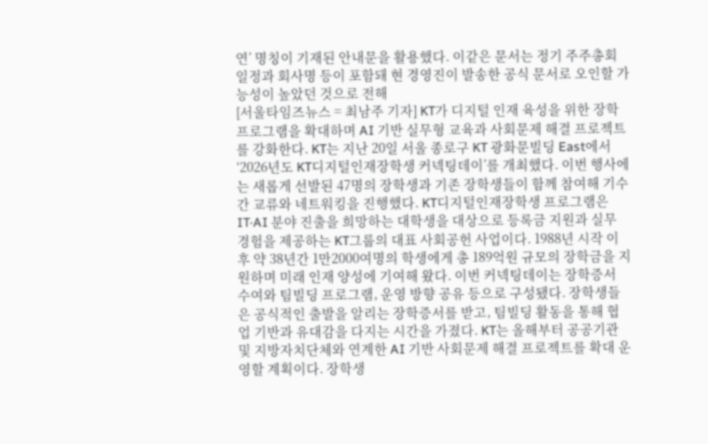연’ 명칭이 기재된 안내문을 활용했다. 이같은 문서는 정기 주주총회 일정과 회사명 등이 포함돼 현 경영진이 발송한 공식 문서로 오인할 가능성이 높았던 것으로 전해
[서울타임즈뉴스 = 최남주 기자] KT가 디지털 인재 육성을 위한 장학 프로그램을 확대하며 AI 기반 실무형 교육과 사회문제 해결 프로젝트를 강화한다. KT는 지난 20일 서울 종로구 KT 광화문빌딩 East에서 ‘2026년도 KT디지털인재장학생 커넥팅데이’를 개최했다. 이번 행사에는 새롭게 선발된 47명의 장학생과 기존 장학생들이 함께 참여해 기수 간 교류와 네트워킹을 진행했다. KT디지털인재장학생 프로그램은 IT·AI 분야 진출을 희망하는 대학생을 대상으로 등록금 지원과 실무 경험을 제공하는 KT그룹의 대표 사회공헌 사업이다. 1988년 시작 이후 약 38년간 1만2000여명의 학생에게 총 189억원 규모의 장학금을 지원하며 미래 인재 양성에 기여해 왔다. 이번 커넥팅데이는 장학증서 수여와 팀빌딩 프로그램, 운영 방향 공유 등으로 구성됐다. 장학생들은 공식적인 출발을 알리는 장학증서를 받고, 팀빌딩 활동을 통해 협업 기반과 유대감을 다지는 시간을 가졌다. KT는 올해부터 공공기관 및 지방자치단체와 연계한 AI 기반 사회문제 해결 프로젝트를 확대 운영할 계획이다. 장학생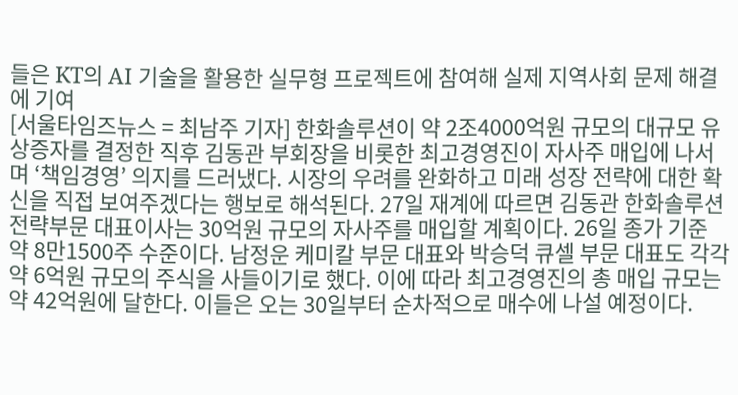들은 KT의 AI 기술을 활용한 실무형 프로젝트에 참여해 실제 지역사회 문제 해결에 기여
[서울타임즈뉴스 = 최남주 기자] 한화솔루션이 약 2조4000억원 규모의 대규모 유상증자를 결정한 직후 김동관 부회장을 비롯한 최고경영진이 자사주 매입에 나서며 ‘책임경영’ 의지를 드러냈다. 시장의 우려를 완화하고 미래 성장 전략에 대한 확신을 직접 보여주겠다는 행보로 해석된다. 27일 재계에 따르면 김동관 한화솔루션 전략부문 대표이사는 30억원 규모의 자사주를 매입할 계획이다. 26일 종가 기준 약 8만1500주 수준이다. 남정운 케미칼 부문 대표와 박승덕 큐셀 부문 대표도 각각 약 6억원 규모의 주식을 사들이기로 했다. 이에 따라 최고경영진의 총 매입 규모는 약 42억원에 달한다. 이들은 오는 30일부터 순차적으로 매수에 나설 예정이다.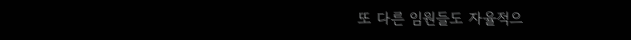또 다른 임원들도 자율적으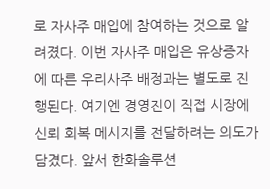로 자사주 매입에 참여하는 것으로 알려졌다. 이번 자사주 매입은 유상증자에 따른 우리사주 배정과는 별도로 진행된다. 여기엔 경영진이 직접 시장에 신뢰 회복 메시지를 전달하려는 의도가 담겼다. 앞서 한화솔루션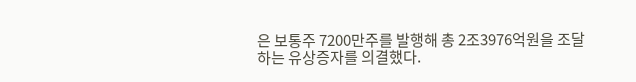은 보통주 7200만주를 발행해 총 2조3976억원을 조달하는 유상증자를 의결했다.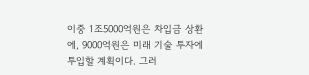이중 1조5000억원은 차입금 상환에, 9000억원은 미래 기술 투자에 투입할 계획이다. 그러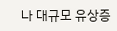나 대규모 유상증